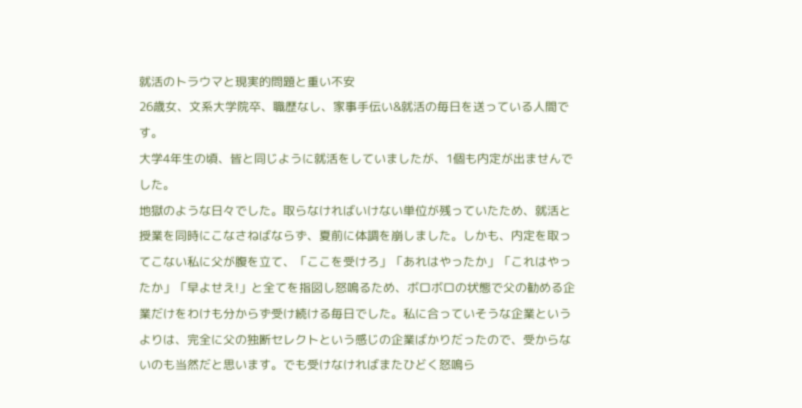就活のトラウマと現実的問題と重い不安
26歳女、文系大学院卒、職歴なし、家事手伝い&就活の毎日を送っている人間です。
大学4年生の頃、皆と同じように就活をしていましたが、1個も内定が出ませんでした。
地獄のような日々でした。取らなければいけない単位が残っていたため、就活と授業を同時にこなさねばならず、夏前に体調を崩しました。しかも、内定を取ってこない私に父が腹を立て、「ここを受けろ」「あれはやったか」「これはやったか」「早よせえ!」と全てを指図し怒鳴るため、ボロボロの状態で父の勧める企業だけをわけも分からず受け続ける毎日でした。私に合っていそうな企業というよりは、完全に父の独断セレクトという感じの企業ばかりだったので、受からないのも当然だと思います。でも受けなければまたひどく怒鳴ら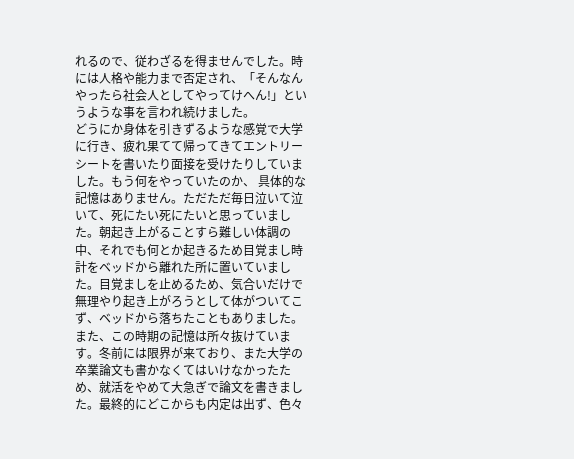れるので、従わざるを得ませんでした。時には人格や能力まで否定され、「そんなんやったら社会人としてやってけへん!」というような事を言われ続けました。
どうにか身体を引きずるような感覚で大学に行き、疲れ果てて帰ってきてエントリーシートを書いたり面接を受けたりしていました。もう何をやっていたのか、 具体的な記憶はありません。ただただ毎日泣いて泣いて、死にたい死にたいと思っていました。朝起き上がることすら難しい体調の中、それでも何とか起きるため目覚まし時計をベッドから離れた所に置いていました。目覚ましを止めるため、気合いだけで無理やり起き上がろうとして体がついてこず、ベッドから落ちたこともありました。また、この時期の記憶は所々抜けています。冬前には限界が来ており、また大学の卒業論文も書かなくてはいけなかったため、就活をやめて大急ぎで論文を書きました。最終的にどこからも内定は出ず、色々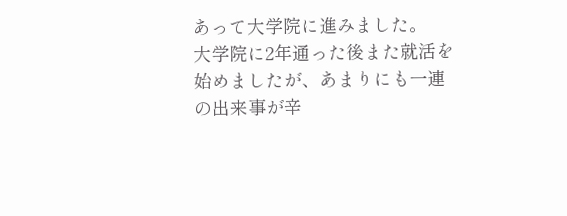あって大学院に進みました。
大学院に2年通った後また就活を始めましたが、あまりにも一連の出来事が辛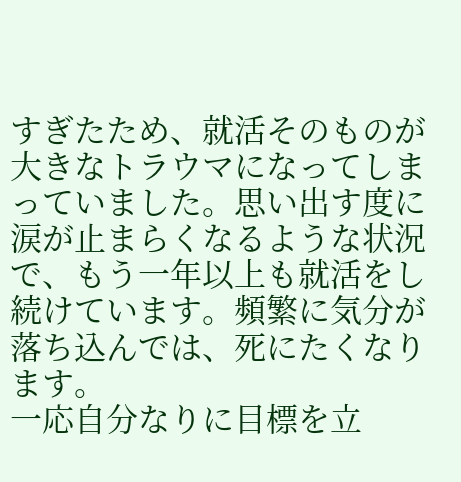すぎたため、就活そのものが大きなトラウマになってしまっていました。思い出す度に涙が止まらくなるような状況で、もう一年以上も就活をし続けています。頻繁に気分が落ち込んでは、死にたくなります。
一応自分なりに目標を立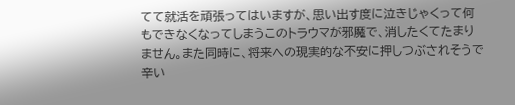てて就活を頑張ってはいますが、思い出す度に泣きじゃくって何もできなくなってしまうこのトラウマが邪魔で、消したくてたまりません。また同時に、将来への現実的な不安に押しつぶされそうで辛い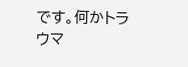です。何かトラウマ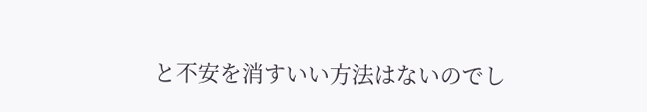と不安を消すいい方法はないのでし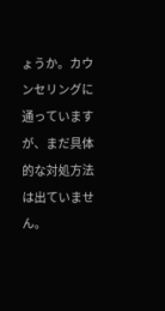ょうか。カウンセリングに通っていますが、まだ具体的な対処方法は出ていません。